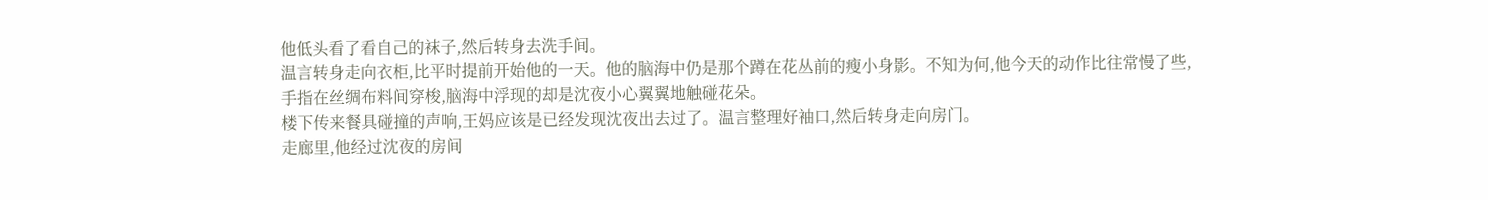他低头看了看自己的袜子,然后转身去洗手间。
温言转身走向衣柜,比平时提前开始他的一天。他的脑海中仍是那个蹲在花丛前的瘦小身影。不知为何,他今天的动作比往常慢了些,手指在丝绸布料间穿梭,脑海中浮现的却是沈夜小心翼翼地触碰花朵。
楼下传来餐具碰撞的声响,王妈应该是已经发现沈夜出去过了。温言整理好袖口,然后转身走向房门。
走廊里,他经过沈夜的房间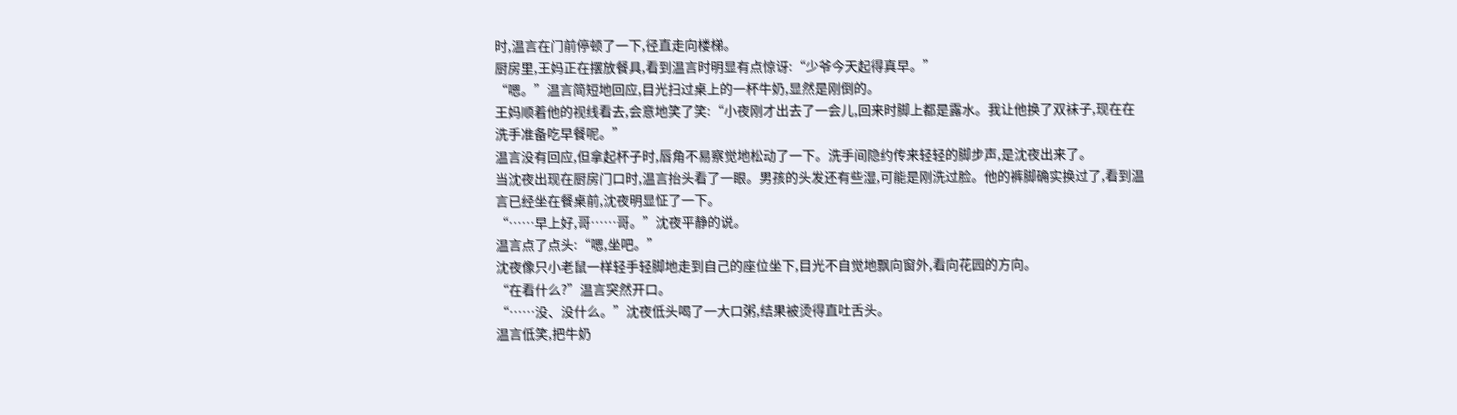时,温言在门前停顿了一下,径直走向楼梯。
厨房里,王妈正在摆放餐具,看到温言时明显有点惊讶:“少爷今天起得真早。”
“嗯。”温言简短地回应,目光扫过桌上的一杯牛奶,显然是刚倒的。
王妈顺着他的视线看去,会意地笑了笑:“小夜刚才出去了一会儿,回来时脚上都是露水。我让他换了双袜子,现在在洗手准备吃早餐呢。”
温言没有回应,但拿起杯子时,唇角不易察觉地松动了一下。洗手间隐约传来轻轻的脚步声,是沈夜出来了。
当沈夜出现在厨房门口时,温言抬头看了一眼。男孩的头发还有些湿,可能是刚洗过脸。他的裤脚确实换过了,看到温言已经坐在餐桌前,沈夜明显怔了一下。
“……早上好,哥……哥。”沈夜平静的说。
温言点了点头:“嗯,坐吧。”
沈夜像只小老鼠一样轻手轻脚地走到自己的座位坐下,目光不自觉地飘向窗外,看向花园的方向。
“在看什么?”温言突然开口。
“……没、没什么。”沈夜低头喝了一大口粥,结果被烫得直吐舌头。
温言低笑,把牛奶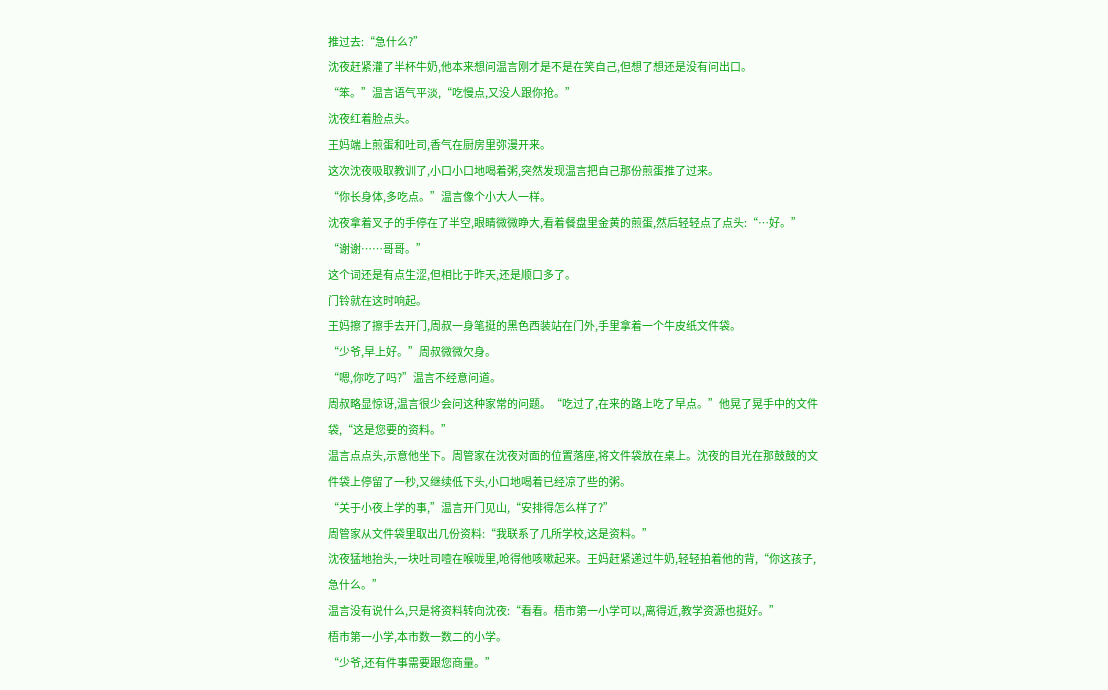推过去:“急什么?”
沈夜赶紧灌了半杯牛奶,他本来想问温言刚才是不是在笑自己,但想了想还是没有问出口。
“笨。”温言语气平淡,“吃慢点,又没人跟你抢。”
沈夜红着脸点头。
王妈端上煎蛋和吐司,香气在厨房里弥漫开来。
这次沈夜吸取教训了,小口小口地喝着粥,突然发现温言把自己那份煎蛋推了过来。
“你长身体,多吃点。”温言像个小大人一样。
沈夜拿着叉子的手停在了半空,眼睛微微睁大,看着餐盘里金黄的煎蛋,然后轻轻点了点头:“…好。”
“谢谢……哥哥。”
这个词还是有点生涩,但相比于昨天,还是顺口多了。
门铃就在这时响起。
王妈擦了擦手去开门,周叔一身笔挺的黑色西装站在门外,手里拿着一个牛皮纸文件袋。
“少爷,早上好。”周叔微微欠身。
“嗯,你吃了吗?”温言不经意问道。
周叔略显惊讶,温言很少会问这种家常的问题。“吃过了,在来的路上吃了早点。”他晃了晃手中的文件袋,“这是您要的资料。”
温言点点头,示意他坐下。周管家在沈夜对面的位置落座,将文件袋放在桌上。沈夜的目光在那鼓鼓的文件袋上停留了一秒,又继续低下头,小口地喝着已经凉了些的粥。
“关于小夜上学的事,”温言开门见山,“安排得怎么样了?”
周管家从文件袋里取出几份资料:“我联系了几所学校,这是资料。”
沈夜猛地抬头,一块吐司噎在喉咙里,呛得他咳嗽起来。王妈赶紧递过牛奶,轻轻拍着他的背,“你这孩子,急什么。”
温言没有说什么,只是将资料转向沈夜:“看看。梧市第一小学可以,离得近,教学资源也挺好。”
梧市第一小学,本市数一数二的小学。
“少爷,还有件事需要跟您商量。”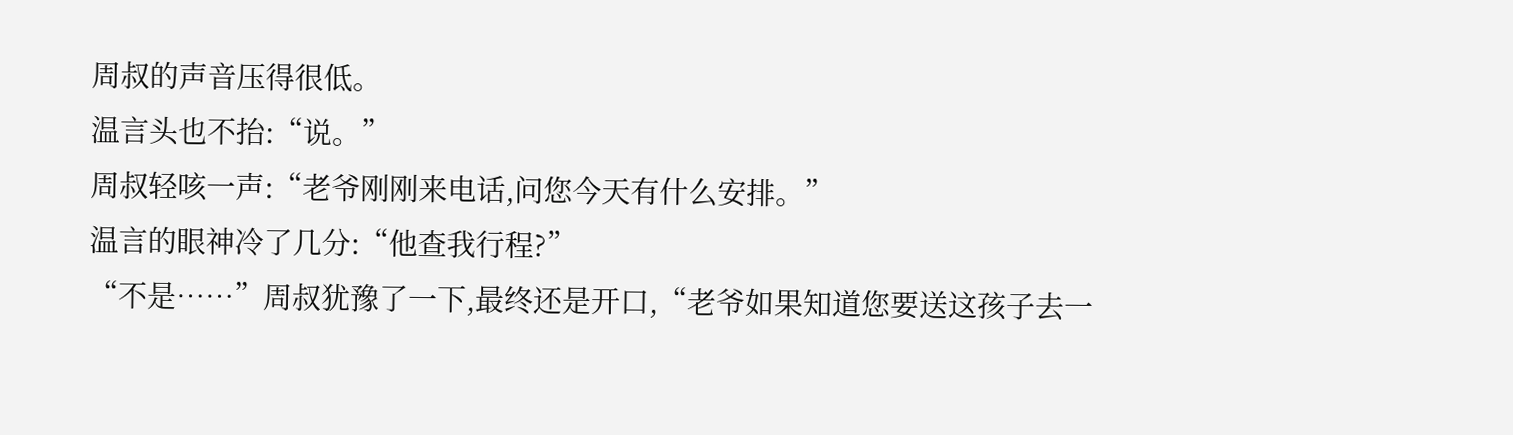周叔的声音压得很低。
温言头也不抬:“说。”
周叔轻咳一声:“老爷刚刚来电话,问您今天有什么安排。”
温言的眼神冷了几分:“他查我行程?”
“不是……”周叔犹豫了一下,最终还是开口,“老爷如果知道您要送这孩子去一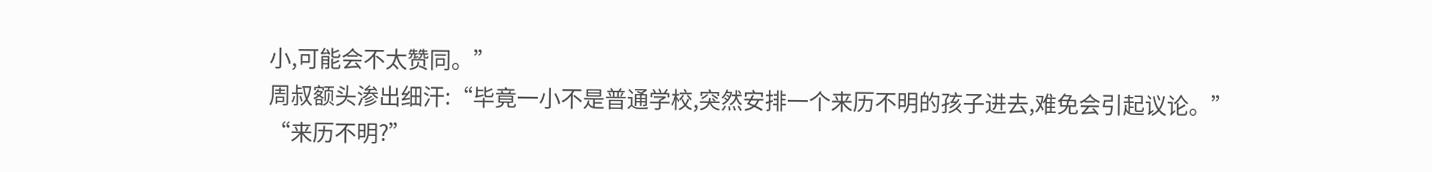小,可能会不太赞同。”
周叔额头渗出细汗:“毕竟一小不是普通学校,突然安排一个来历不明的孩子进去,难免会引起议论。”
“来历不明?”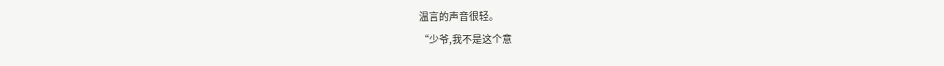温言的声音很轻。
“少爷,我不是这个意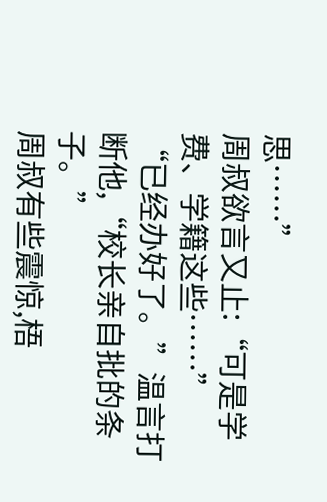思……”
周叔欲言又止:“可是学费、学籍这些……”
“已经办好了。”温言打断他,“校长亲自批的条子。”
周叔有些震惊,梧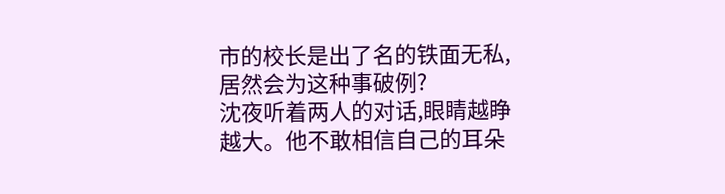市的校长是出了名的铁面无私,居然会为这种事破例?
沈夜听着两人的对话,眼睛越睁越大。他不敢相信自己的耳朵